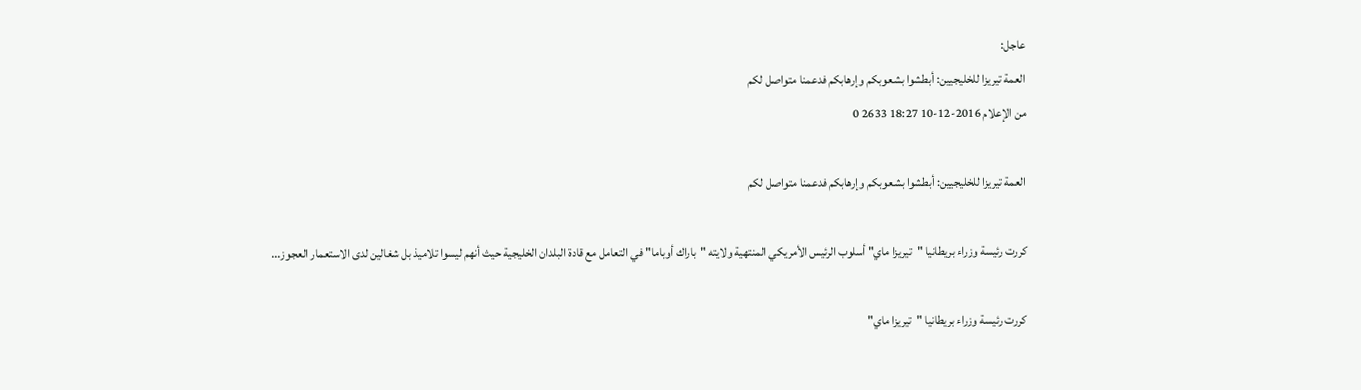عاجل:
العمة تيريزا للخليجيين: أبطشوا بشعوبكم وإرهابكم فدعمنا متواصل لكم
من الإعلام 2016-12-10 18:27 2633 0

العمة تيريزا للخليجيين: أبطشوا بشعوبكم وإرهابكم فدعمنا متواصل لكم

كررت رئيسة وزراء بريطانيا "تيريزا ماي" أسلوب الرئيس الأمريكي المنتهية ولايته "باراك أوباما" في التعامل مع قادة البلدان الخليجية حيث أنهم ليسوا تلاميذ بل شغالين لدى الاستعمار العجوز...

كررت رئيسة وزراء بريطانيا "تيريزا ماي"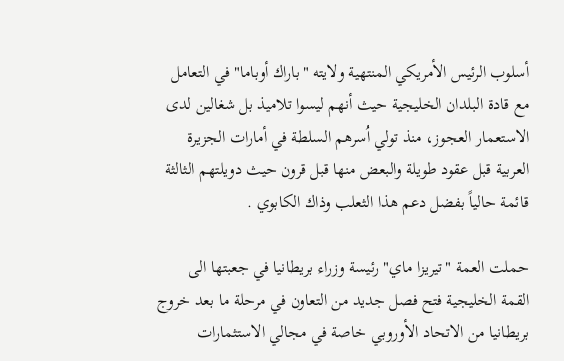أسلوب الرئيس الأمريكي المنتهية ولايته "باراك أوباما" في التعامل مع قادة البلدان الخليجية حيث أنهم ليسوا تلاميذ بل شغالين لدى الاستعمار العجوز، منذ تولي اُسرهم السلطة في أمارات الجزيرة العربية قبل عقود طويلة والبعض منها قبل قرون حيث دويلتهم الثالثة قائمة حالياً بفضل دعم هذا الثعلب وذاك الكابوي .

حملت العمة "تيريزا ماي" رئيسة وزراء بريطانيا في جعبتها الى القمة الخليجية فتح فصل جديد من التعاون في مرحلة ما بعد خروج بريطانيا من الاتحاد الأوروبي خاصة في مجالي الاستثمارات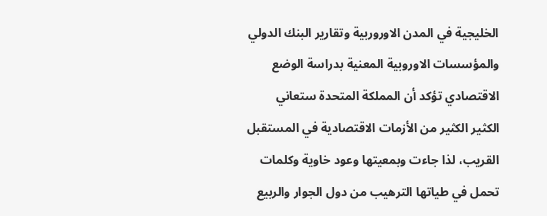الخليجية في المدن الاوروربية وتقارير البنك الدولي والمؤسسات الاوروبية المعنية بدراسة الوضع الاقتصادي تؤكد أن المملكة المتحدة ستعاني الكثير الكثير من الأزمات الاقتصادية في المستقبل القريب، لذا جاءت وبمعيتها وعود خاوية وكلمات تحمل في طياتها الترهيب من دول الجوار والربيع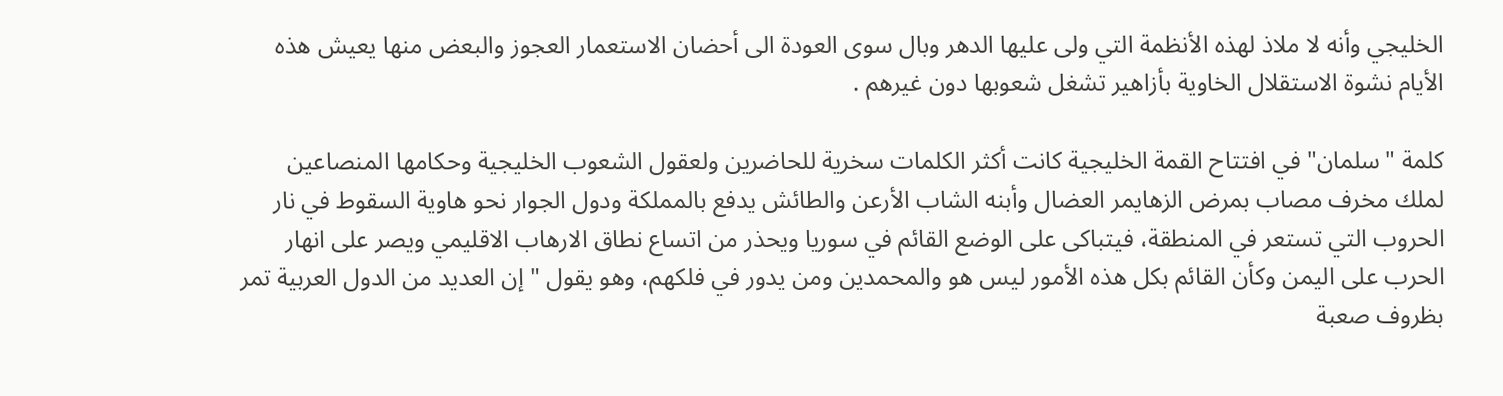الخليجي وأنه لا ملاذ لهذه الأنظمة التي ولى عليها الدهر وبال سوى العودة الى أحضان الاستعمار العجوز والبعض منها يعيش هذه الأيام نشوة الاستقلال الخاوية بأزاهير تشغل شعوبها دون غيرهم .

كلمة "سلمان" في افتتاح القمة الخليجية كانت أكثر الكلمات سخرية للحاضرين ولعقول الشعوب الخليجية وحكامها المنصاعين لملك مخرف مصاب بمرض الزهايمر العضال وأبنه الشاب الأرعن والطائش يدفع بالمملكة ودول الجوار نحو هاوية السقوط في نار الحروب التي تستعر في المنطقة، فيتباكى على الوضع القائم في سوريا ويحذر من اتساع نطاق الارهاب الاقليمي ويصر على انهار الحرب على اليمن وكأن القائم بكل هذه الأمور ليس هو والمحمدين ومن يدور في فلكهم، وهو يقول " إن العديد من الدول العربية تمر بظروف صعبة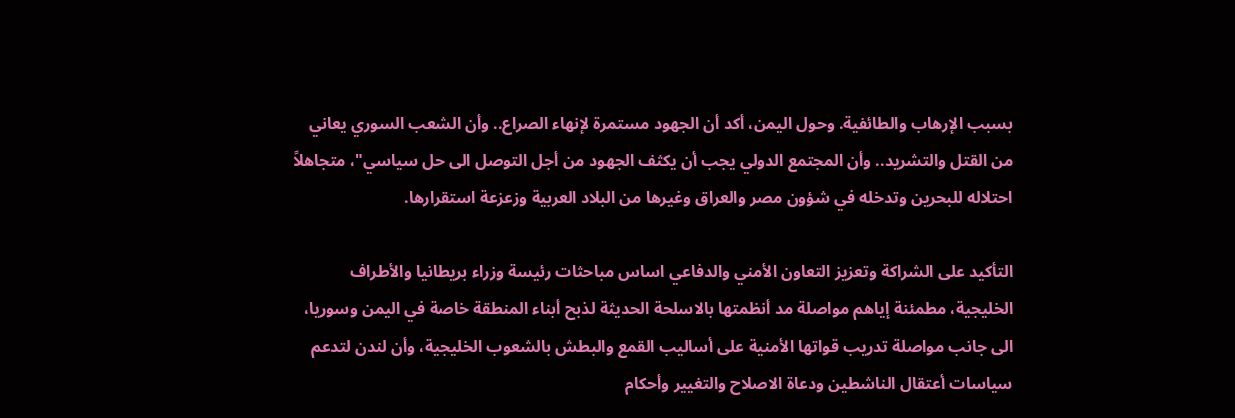بسبب الإرهاب والطائفية. وحول اليمن، أكد أن الجهود مستمرة لإنهاء الصراع.. وأن الشعب السوري يعاني من القتل والتشريد.. وأن المجتمع الدولي يجب أن يكثف الجهود من أجل التوصل الى حل سياسي"، متجاهلاً احتلاله للبحرين وتدخله في شؤون مصر والعراق وغيرها من البلاد العربية وزعزعة استقرارها.

التأكيد على الشراكة وتعزيز التعاون الأمني والدفاعي اساس مباحثات رئيسة وزراء بريطانيا والأطراف الخليجية، مطمئنة إياهم مواصلة مد أنظمتها بالاسلحة الحديثة لذبح أبناء المنطقة خاصة في اليمن وسوريا، الى جانب مواصلة تدريب قواتها الأمنية على أساليب القمع والبطش بالشعوب الخليجية، وأن لندن لتدعم سياسات أعتقال الناشطين ودعاة الاصلاح والتغيير وأحكام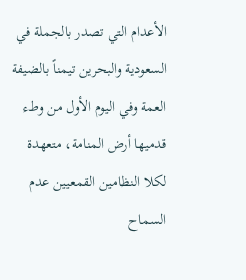الأعدام التي تصدر بالجملة في السعودية والبحرين تيمناً بالضيفة العمة وفي اليوم الأول من وطء قدميها أرض المنامة، متعهدة لكلا النظامين القمعيين عدم السماح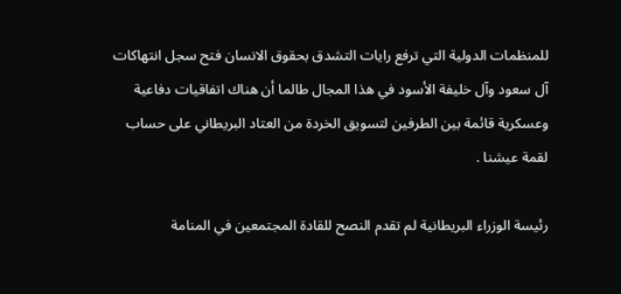للمنظمات الدولية التي ترفع رايات التشدق بحقوق الانسان فتح سجل انتهاكات آل سعود وآل خليفة الأسود في هذا المجال طالما أن هناك اتفاقيات دفاعية وعسكرية قائمة بين الطرفين لتسويق الخردة من العتاد البريطاني على حساب لقمة عيشنا .

رئيسة الوزراء البريطانية لم تقدم النصح للقادة المجتمعين في المنامة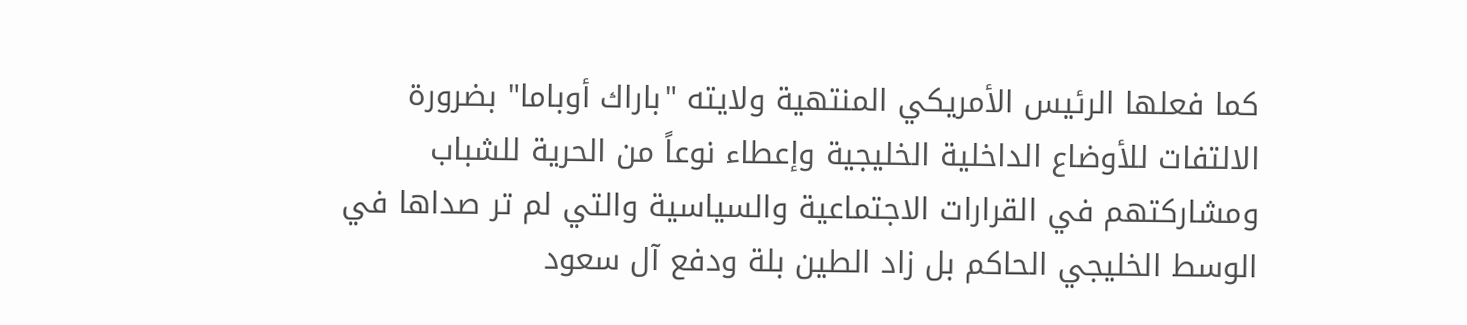كما فعلها الرئيس الأمريكي المنتهية ولايته "باراك أوباما" بضرورة الالتفات للأوضاع الداخلية الخليجية وإعطاء نوعاً من الحرية للشباب ومشاركتهم في القرارات الاجتماعية والسياسية والتي لم تر صداها في الوسط الخليجي الحاكم بل زاد الطين بلة ودفع آل سعود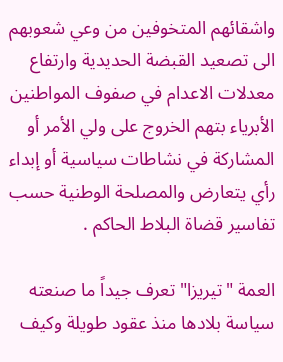واشقائهم المتخوفين من وعي شعوبهم الى تصعيد القبضة الحديدية وارتفاع معدلات الاعدام في صفوف المواطنين الأبرياء بتهم الخروج على ولي الأمر أو المشاركة في نشاطات سياسية أو إبداء رأي يتعارض والمصلحة الوطنية حسب تفاسير قضاة البلاط الحاكم .

العمة "تيريزا" تعرف جيداً ما صنعته سياسة بلادها منذ عقود طويلة وكيف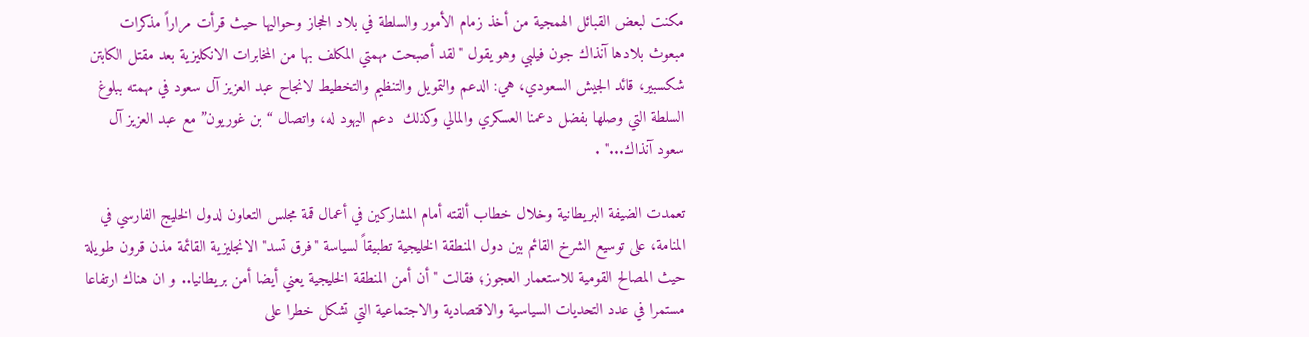مكنت لبعض القبائل الهمجية من أخذ زمام الأمور والسلطة في بلاد الحجاز وحواليها حيث قرأت مراراً مذكرات مبعوث بلادها آنذاك جون فيلبي وهو يقول "لقد أصبحت مهمتي المكلف بها من المخابرات الانكليزية بعد مقتل الكابتن شكسبير، قائد الجيش السعودي، هي: الدعم والتمويل والتنظيم والتخطيط لانجاح عبد العزيز آل سعود في مهمته ببلوغ السلطة التي وصلها بفضل دعمنا العسكري والمالي وكذلك  دعم اليهود له، واتصال “بن غوريون” مع عبد العزيز آل سعود آنذاك..." .

تعمدت الضيفة البريطانية وخلال خطاب ألقته أمام المشاركين في أعمال قمة مجلس التعاون لدول الخليج الفارسي في المنامة، على توسيع الشرخ القائم بين دول المنطقة الخليجية تطبيقاً لسياسة "فرق تسد" الانجليزية القائمة مذن قرون طويلة حيث المصالح القومية للاستعمار العجوز؛ فقالت " أن أمن المنطقة الخليجية يعني أيضا أمن بريطانيا.. و ان هناك ارتفاعا مستمرا في عدد التحديات السياسية والاقتصادية والاجتماعية التي تشكل خطرا على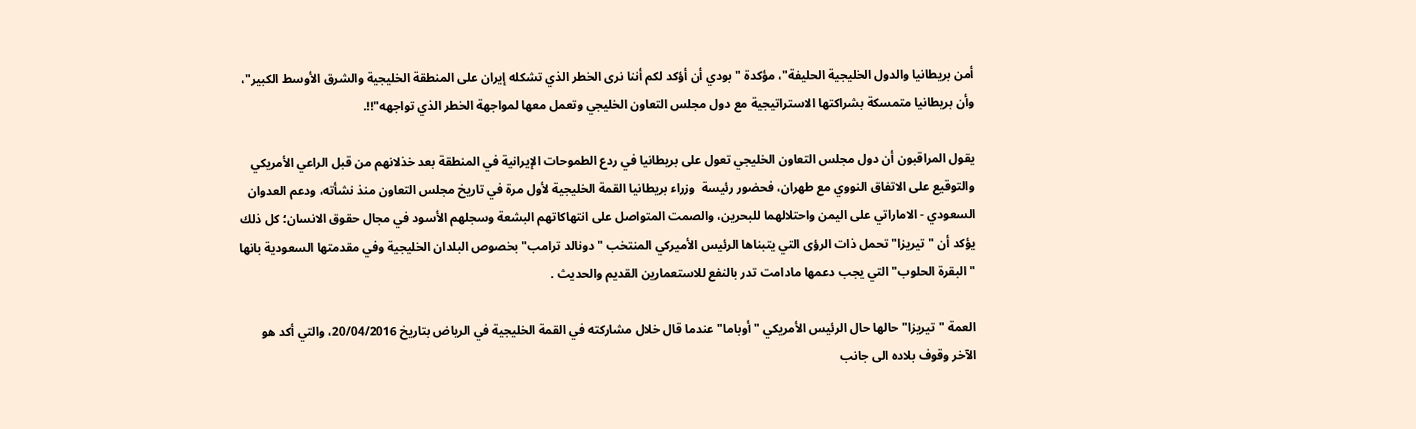أمن بريطانيا والدول الخليجية الحليفة"، مؤكدة "بودي أن أؤكد لكم أننا نرى الخطر الذي تشكله إيران على المنطقة الخليجية والشرق الأوسط الكبير"، وأن بريطانيا متمسكة بشراكتها الاستراتيجية مع دول مجلس التعاون الخليجي وتعمل معها لمواجهة الخطر الذي تواجهه"!!.

يقول المراقبون أن دول مجلس التعاون الخليجي تعول على بريطانيا في ردع الطموحات الإيرانية في المنطقة بعد خذلانهم من قبل الراعي الأمريكي والتوقيع على الاتفاق النووي مع طهران، فحضور رئيسة  وزراء بريطانيا القمة الخليجية لأول مرة في تاريخ مجلس التعاون منذ نشأته، ودعم العدوان السعودي - الاماراتي على اليمن واحتلالهما للبحرين، والصمت المتواصل على انتهاكاتهم البشعة وسجلهم الأسود في مجال حقوق الانسان؛ كل ذلك يؤكد أن "تيريزا" تحمل ذات الرؤى التي يتبناها الرئيس الأميركي المنتخب "دونالد ترامب" بخصوص البلدان الخليجية وفي مقدمتها السعودية بانها "البقرة الحلوب" التي يجب دعمها مادامت تدر بالنفع للاستعمارين القديم والحديث .

العمة "تيريزا" حالها حال الرئيس الأمريكي "أوباما" عندما قال خلال مشاركته في القمة الخليجية في الرياض بتاريخ 20/04/2016، والتي أكد هو الآخر وقوف بلاده الى جانب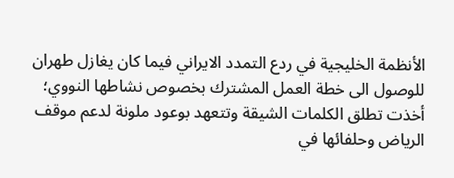الأنظمة الخليجية في ردع التمدد الايراني فيما كان يغازل طهران للوصول الى خطة العمل المشترك بخصوص نشاطها النووي؛ أخذت تطلق الكلمات الشيقة وتتعهد بوعود ملونة لدعم موقف الرياض وحلفائها في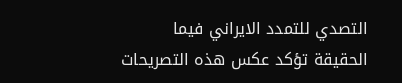التصدي للتمدد الايراني فيما الحقيقة تؤكد عكس هذه التصريحات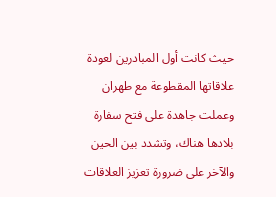حيث كانت أول المبادرين لعودة علاقاتها المقطوعة مع طهران وعملت جاهدة على فتح سفارة بلادها هناك، وتشدد بين الحين والآخر على ضرورة تعزيز العلاقات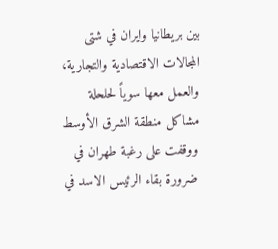بين بريطانيا وايران في شتى المجالات الاقتصادية والتجارية، والعمل معها سوياً لحلحلة مشاكل منطقة الشرق الأوسط ووقفت على رغبة طهران في ضرورة بقاء الرئيس الاسد في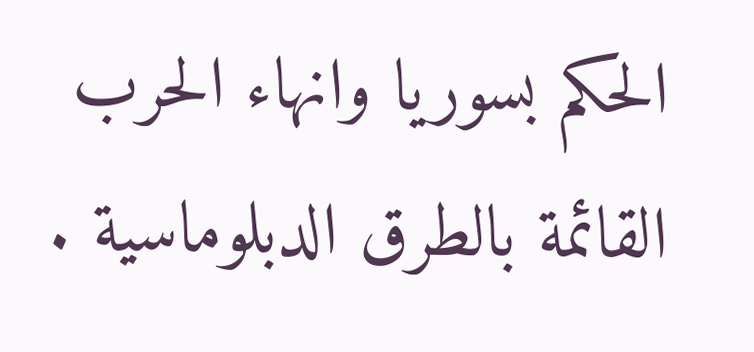الحكم بسوريا وانهاء الحرب القائمة بالطرق الدبلوماسية .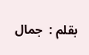بقلم :  جمال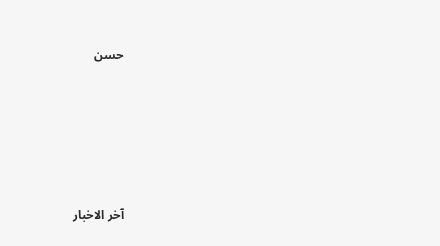حسن





آخر الاخبار